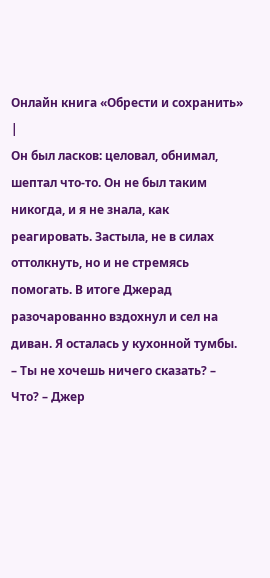Онлайн книга «Обрести и сохранить»
|
Он был ласков: целовал, обнимал, шептал что-то. Он не был таким никогда, и я не знала, как реагировать. Застыла, не в силах оттолкнуть, но и не стремясь помогать. В итоге Джерад разочарованно вздохнул и сел на диван. Я осталась у кухонной тумбы. – Ты не хочешь ничего сказать? – Что? – Джер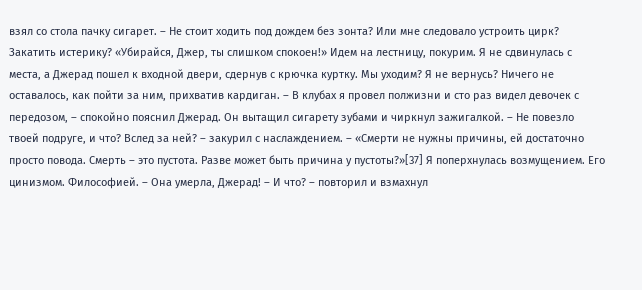взял со стола пачку сигарет. – Не стоит ходить под дождем без зонта? Или мне следовало устроить цирк? Закатить истерику? «Убирайся, Джер, ты слишком спокоен!» Идем на лестницу, покурим. Я не сдвинулась с места, а Джерад пошел к входной двери, сдернув с крючка куртку. Мы уходим? Я не вернусь? Ничего не оставалось, как пойти за ним, прихватив кардиган. – В клубах я провел полжизни и сто раз видел девочек с передозом, – спокойно пояснил Джерад. Он вытащил сигарету зубами и чиркнул зажигалкой. – Не повезло твоей подруге, и что? Вслед за ней? – закурил с наслаждением. – «Смерти не нужны причины, ей достаточно просто повода. Смерть – это пустота. Разве может быть причина у пустоты?»[37] Я поперхнулась возмущением. Его цинизмом. Философией. – Она умерла, Джерад! – И что? – повторил и взмахнул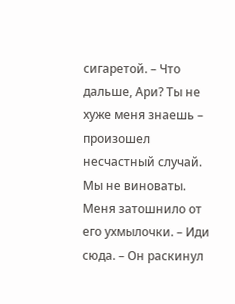сигаретой. – Что дальше, Ари? Ты не хуже меня знаешь – произошел несчастный случай. Мы не виноваты. Меня затошнило от его ухмылочки. – Иди сюда. – Он раскинул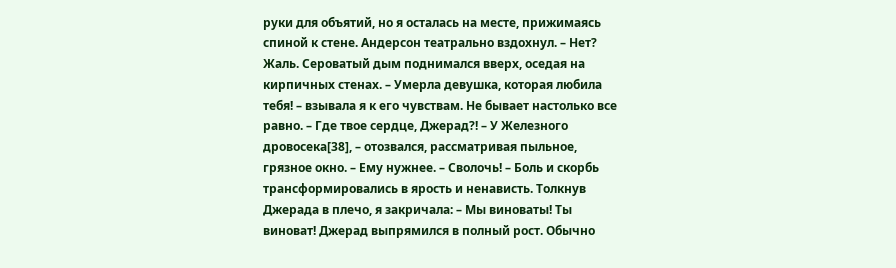руки для объятий, но я осталась на месте, прижимаясь спиной к стене. Андерсон театрально вздохнул. – Нет? Жаль. Сероватый дым поднимался вверх, оседая на кирпичных стенах. – Умерла девушка, которая любила тебя! – взывала я к его чувствам. Не бывает настолько все равно. – Где твое сердце, Джерад?! – У Железного дровосека[38], – отозвался, рассматривая пыльное, грязное окно. – Ему нужнее. – Сволочь! – Боль и скорбь трансформировались в ярость и ненависть. Толкнув Джерада в плечо, я закричала: – Мы виноваты! Ты виноват! Джерад выпрямился в полный рост. Обычно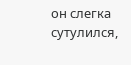он слегка сутулился,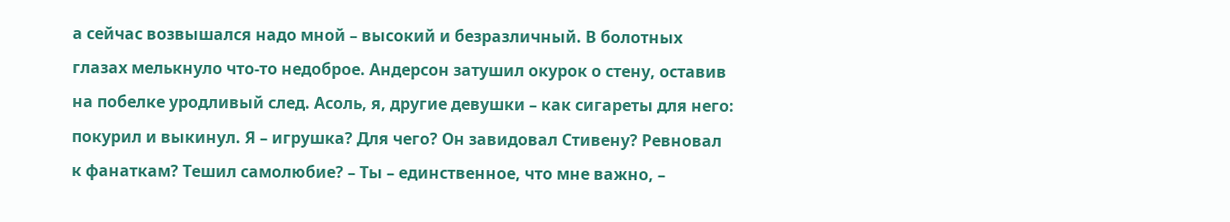а сейчас возвышался надо мной – высокий и безразличный. В болотных глазах мелькнуло что-то недоброе. Андерсон затушил окурок о стену, оставив на побелке уродливый след. Асоль, я, другие девушки – как сигареты для него: покурил и выкинул. Я – игрушка? Для чего? Он завидовал Стивену? Ревновал к фанаткам? Тешил самолюбие? – Ты – единственное, что мне важно, –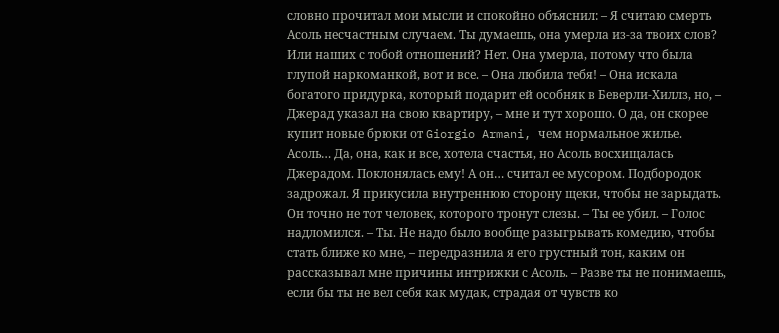словно прочитал мои мысли и спокойно объяснил: – Я считаю смерть Асоль несчастным случаем. Ты думаешь, она умерла из-за твоих слов? Или наших с тобой отношений? Нет. Она умерла, потому что была глупой наркоманкой, вот и все. – Она любила тебя! – Она искала богатого придурка, который подарит ей особняк в Беверли-Хиллз, но, – Джерад указал на свою квартиру, – мне и тут хорошо. О да, он скорее купит новые брюки от Giorgio Armani, чем нормальное жилье. Асоль… Да, она, как и все, хотела счастья, но Асоль восхищалась Джерадом. Поклонялась ему! А он… считал ее мусором. Подбородок задрожал. Я прикусила внутреннюю сторону щеки, чтобы не зарыдать. Он точно не тот человек, которого тронут слезы. – Ты ее убил. – Голос надломился. – Ты. Не надо было вообще разыгрывать комедию, чтобы стать ближе ко мне, – передразнила я его грустный тон, каким он рассказывал мне причины интрижки с Асоль. – Разве ты не понимаешь, если бы ты не вел себя как мудак, страдая от чувств ко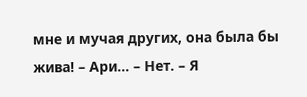мне и мучая других, она была бы жива! – Ари… – Нет. – Я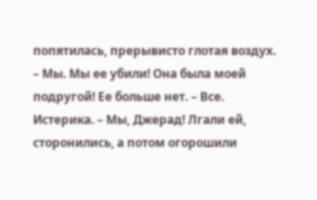попятилась, прерывисто глотая воздух. – Мы. Мы ее убили! Она была моей подругой! Ее больше нет. – Все. Истерика. – Мы, Джерад! Лгали ей, сторонились, а потом огорошили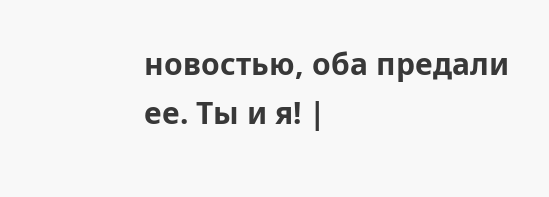новостью, оба предали ее. Ты и я! |